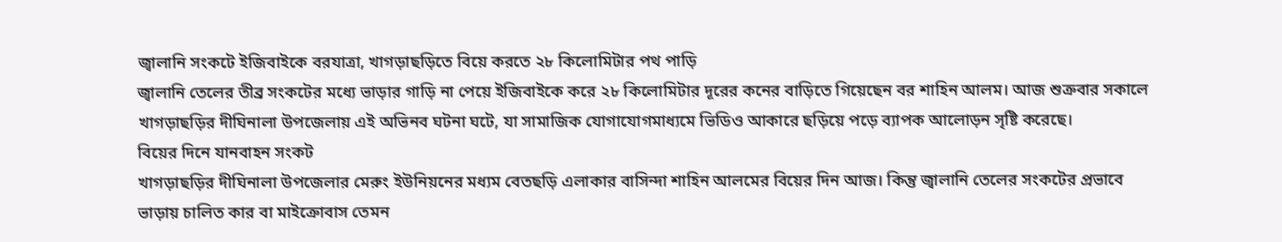জ্বালানি সংকটে ইজিবাইকে বরযাত্রা, খাগড়াছড়িতে বিয়ে করতে ২৮ কিলোমিটার পথ পাড়ি
জ্বালানি তেলের তীব্র সংকটের মধ্যে ভাড়ার গাড়ি না পেয়ে ইজিবাইকে করে ২৮ কিলোমিটার দূরের কনের বাড়িতে গিয়েছেন বর শাহিন আলম। আজ শুক্রবার সকালে খাগড়াছড়ির দীঘিনালা উপজেলায় এই অভিনব ঘটনা ঘটে, যা সামাজিক যোগাযোগমাধ্যমে ভিডিও আকারে ছড়িয়ে পড়ে ব্যাপক আলোড়ন সৃষ্টি করেছে।
বিয়ের দিনে যানবাহন সংকট
খাগড়াছড়ির দীঘিনালা উপজেলার মেরুং ইউনিয়নের মধ্যম বেতছড়ি এলাকার বাসিন্দা শাহিন আলমের বিয়ের দিন আজ। কিন্তু জ্বালানি তেলের সংকটের প্রভাবে ভাড়ায় চালিত কার বা মাইক্রোবাস তেমন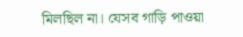মিলছিল না। যেসব গাড়ি পাওয়া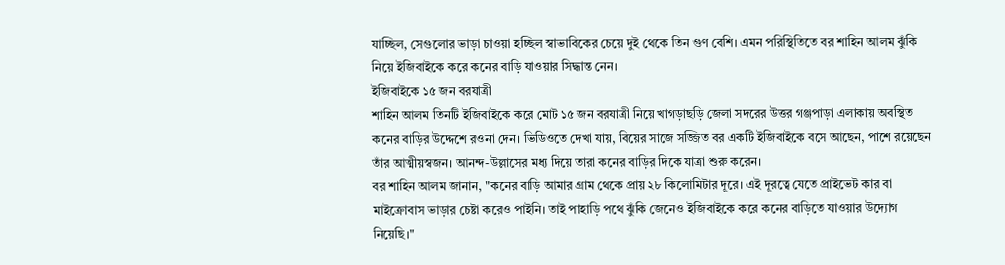যাচ্ছিল, সেগুলোর ভাড়া চাওয়া হচ্ছিল স্বাভাবিকের চেয়ে দুই থেকে তিন গুণ বেশি। এমন পরিস্থিতিতে বর শাহিন আলম ঝুঁকি নিয়ে ইজিবাইকে করে কনের বাড়ি যাওয়ার সিদ্ধান্ত নেন।
ইজিবাইকে ১৫ জন বরযাত্রী
শাহিন আলম তিনটি ইজিবাইকে করে মোট ১৫ জন বরযাত্রী নিয়ে খাগড়াছড়ি জেলা সদরের উত্তর গঞ্জপাড়া এলাকায় অবস্থিত কনের বাড়ির উদ্দেশে রওনা দেন। ভিডিওতে দেখা যায়, বিয়ের সাজে সজ্জিত বর একটি ইজিবাইকে বসে আছেন, পাশে রয়েছেন তাঁর আত্মীয়স্বজন। আনন্দ-উল্লাসের মধ্য দিয়ে তারা কনের বাড়ির দিকে যাত্রা শুরু করেন।
বর শাহিন আলম জানান, "কনের বাড়ি আমার গ্রাম থেকে প্রায় ২৮ কিলোমিটার দূরে। এই দূরত্বে যেতে প্রাইভেট কার বা মাইক্রোবাস ভাড়ার চেষ্টা করেও পাইনি। তাই পাহাড়ি পথে ঝুঁকি জেনেও ইজিবাইকে করে কনের বাড়িতে যাওয়ার উদ্যোগ নিয়েছি।"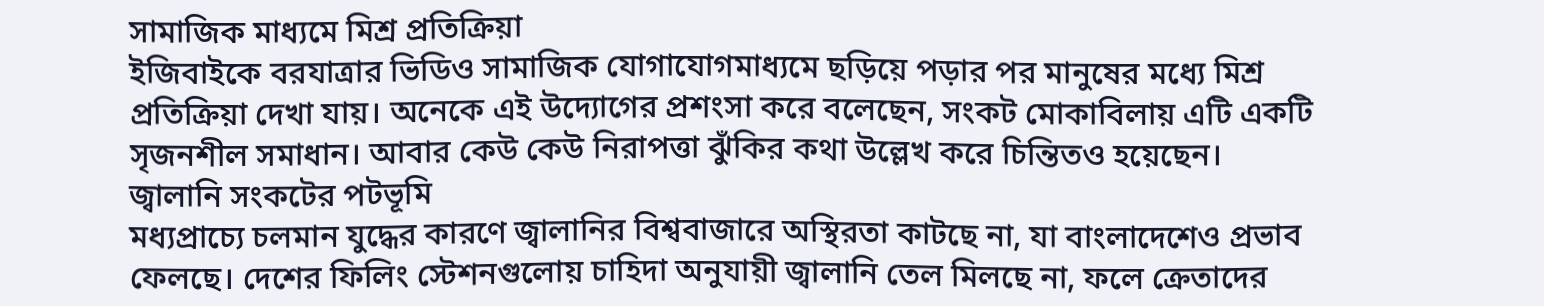সামাজিক মাধ্যমে মিশ্র প্রতিক্রিয়া
ইজিবাইকে বরযাত্রার ভিডিও সামাজিক যোগাযোগমাধ্যমে ছড়িয়ে পড়ার পর মানুষের মধ্যে মিশ্র প্রতিক্রিয়া দেখা যায়। অনেকে এই উদ্যোগের প্রশংসা করে বলেছেন, সংকট মোকাবিলায় এটি একটি সৃজনশীল সমাধান। আবার কেউ কেউ নিরাপত্তা ঝুঁকির কথা উল্লেখ করে চিন্তিতও হয়েছেন।
জ্বালানি সংকটের পটভূমি
মধ্যপ্রাচ্যে চলমান যুদ্ধের কারণে জ্বালানির বিশ্ববাজারে অস্থিরতা কাটছে না, যা বাংলাদেশেও প্রভাব ফেলছে। দেশের ফিলিং স্টেশনগুলোয় চাহিদা অনুযায়ী জ্বালানি তেল মিলছে না, ফলে ক্রেতাদের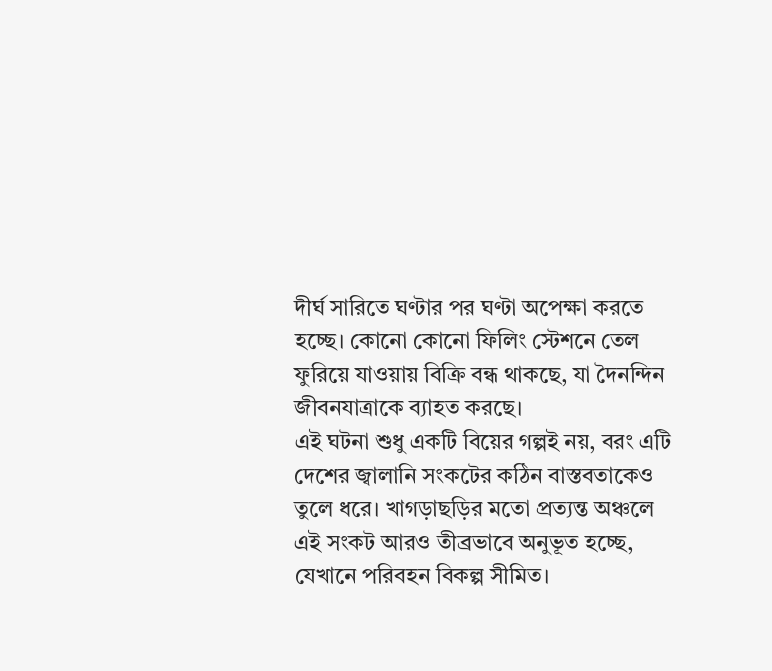দীর্ঘ সারিতে ঘণ্টার পর ঘণ্টা অপেক্ষা করতে হচ্ছে। কোনো কোনো ফিলিং স্টেশনে তেল ফুরিয়ে যাওয়ায় বিক্রি বন্ধ থাকছে, যা দৈনন্দিন জীবনযাত্রাকে ব্যাহত করছে।
এই ঘটনা শুধু একটি বিয়ের গল্পই নয়, বরং এটি দেশের জ্বালানি সংকটের কঠিন বাস্তবতাকেও তুলে ধরে। খাগড়াছড়ির মতো প্রত্যন্ত অঞ্চলে এই সংকট আরও তীব্রভাবে অনুভূত হচ্ছে, যেখানে পরিবহন বিকল্প সীমিত।